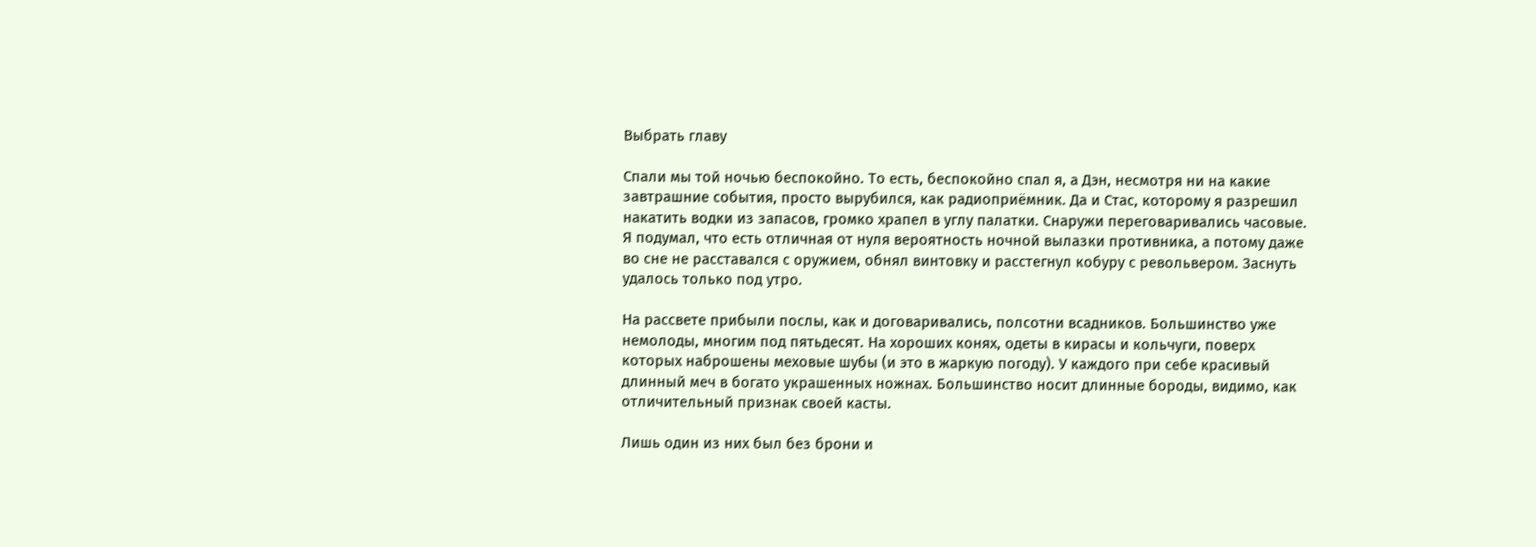Выбрать главу

Спали мы той ночью беспокойно. То есть, беспокойно спал я, а Дэн, несмотря ни на какие завтрашние события, просто вырубился, как радиоприёмник. Да и Стас, которому я разрешил накатить водки из запасов, громко храпел в углу палатки. Снаружи переговаривались часовые. Я подумал, что есть отличная от нуля вероятность ночной вылазки противника, а потому даже во сне не расставался с оружием, обнял винтовку и расстегнул кобуру с револьвером. Заснуть удалось только под утро.

На рассвете прибыли послы, как и договаривались, полсотни всадников. Большинство уже немолоды, многим под пятьдесят. На хороших конях, одеты в кирасы и кольчуги, поверх которых наброшены меховые шубы (и это в жаркую погоду). У каждого при себе красивый длинный меч в богато украшенных ножнах. Большинство носит длинные бороды, видимо, как отличительный признак своей касты.

Лишь один из них был без брони и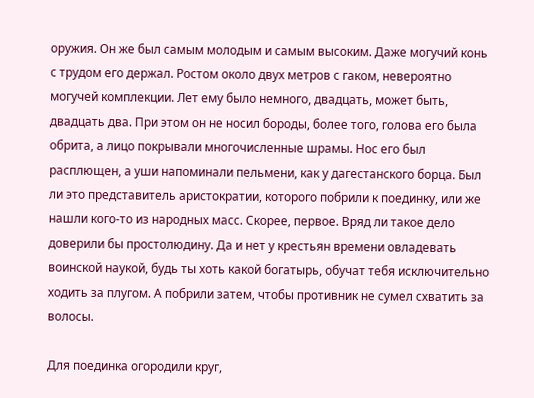оружия. Он же был самым молодым и самым высоким. Даже могучий конь с трудом его держал. Ростом около двух метров с гаком, невероятно могучей комплекции. Лет ему было немного, двадцать, может быть, двадцать два. При этом он не носил бороды, более того, голова его была обрита, а лицо покрывали многочисленные шрамы. Нос его был расплющен, а уши напоминали пельмени, как у дагестанского борца. Был ли это представитель аристократии, которого побрили к поединку, или же нашли кого-то из народных масс. Скорее, первое. Вряд ли такое дело доверили бы простолюдину. Да и нет у крестьян времени овладевать воинской наукой, будь ты хоть какой богатырь, обучат тебя исключительно ходить за плугом. А побрили затем, чтобы противник не сумел схватить за волосы.

Для поединка огородили круг,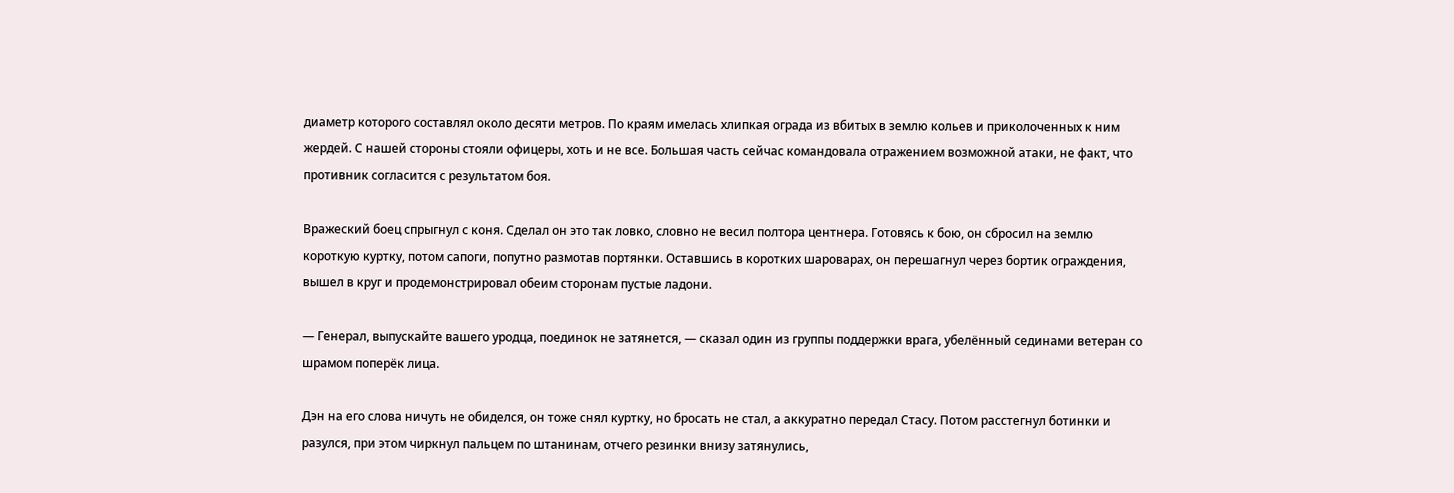диаметр которого составлял около десяти метров. По краям имелась хлипкая ограда из вбитых в землю кольев и приколоченных к ним жердей. С нашей стороны стояли офицеры, хоть и не все. Большая часть сейчас командовала отражением возможной атаки, не факт, что противник согласится с результатом боя.

Вражеский боец спрыгнул с коня. Сделал он это так ловко, словно не весил полтора центнера. Готовясь к бою, он сбросил на землю короткую куртку, потом сапоги, попутно размотав портянки. Оставшись в коротких шароварах, он перешагнул через бортик ограждения, вышел в круг и продемонстрировал обеим сторонам пустые ладони.

— Генерал, выпускайте вашего уродца, поединок не затянется, — сказал один из группы поддержки врага, убелённый сединами ветеран со шрамом поперёк лица.

Дэн на его слова ничуть не обиделся, он тоже снял куртку, но бросать не стал, а аккуратно передал Стасу. Потом расстегнул ботинки и разулся, при этом чиркнул пальцем по штанинам, отчего резинки внизу затянулись,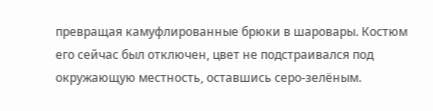превращая камуфлированные брюки в шаровары. Костюм его сейчас был отключен, цвет не подстраивался под окружающую местность, оставшись серо-зелёным.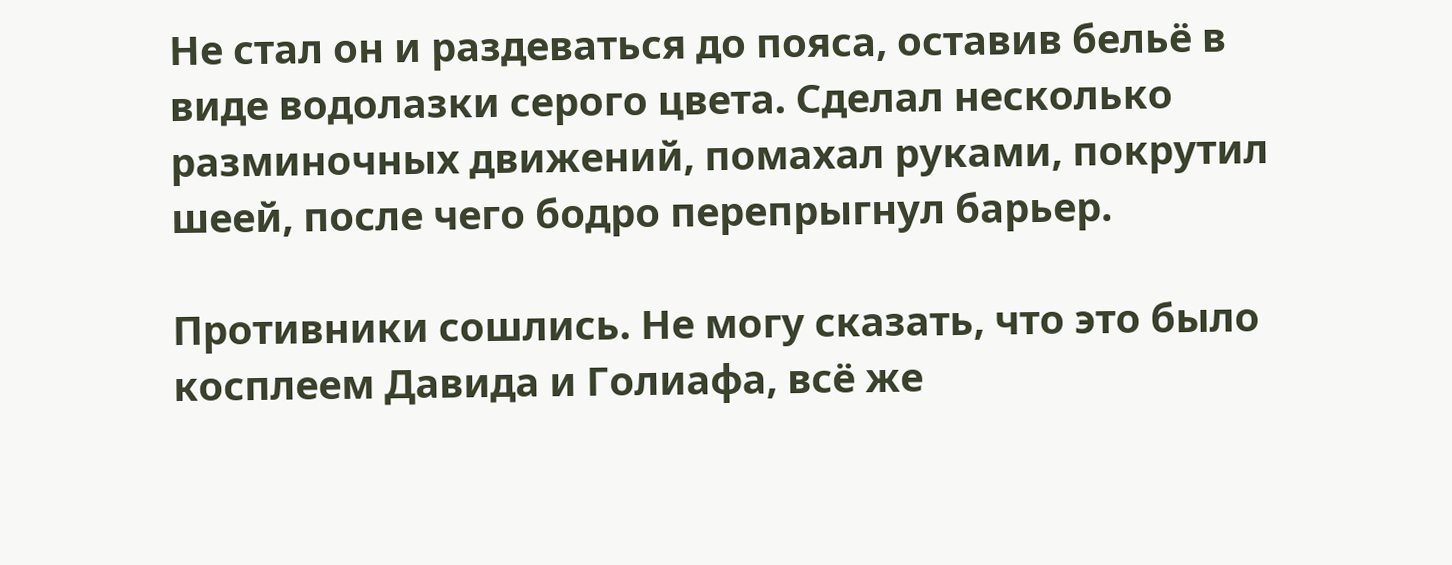Не стал он и раздеваться до пояса, оставив бельё в виде водолазки серого цвета. Сделал несколько разминочных движений, помахал руками, покрутил шеей, после чего бодро перепрыгнул барьер.

Противники сошлись. Не могу сказать, что это было косплеем Давида и Голиафа, всё же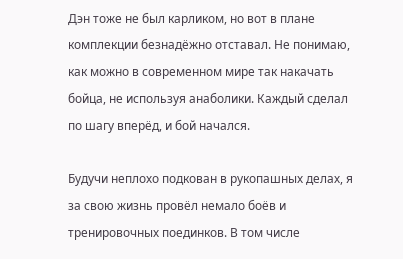Дэн тоже не был карликом, но вот в плане комплекции безнадёжно отставал. Не понимаю, как можно в современном мире так накачать бойца, не используя анаболики. Каждый сделал по шагу вперёд, и бой начался.

Будучи неплохо подкован в рукопашных делах, я за свою жизнь провёл немало боёв и тренировочных поединков. В том числе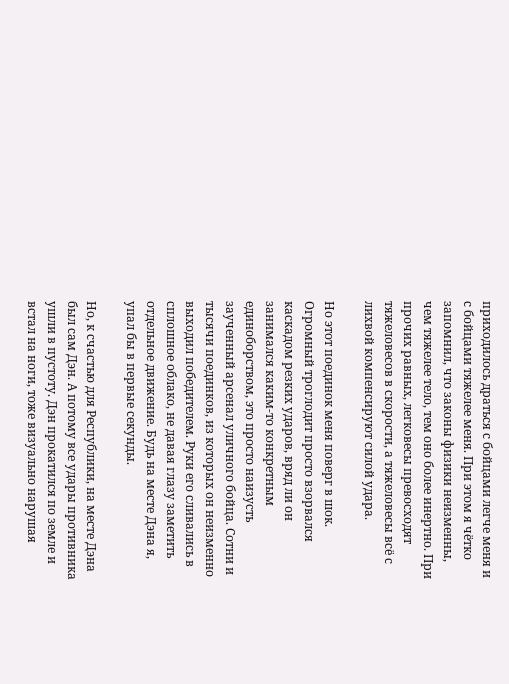приходилось драться с бойцами легче меня и с бойцами тяжелее меня. При этом я чётко запомнил, что законы физики неизменны, чем тяжелее тело, тем оно более инертно. При прочих равных, легковесы превосходят тяжеловесов в скорости, а тяжеловесы всё с лихвой компенсируют силой удара.

Но этот поединок меня поверг в шок. Огромный троглодит просто взорвался каскадом резких ударов, вряд ли он занимался каким-то конкретным единоборством, это просто наизусть заученный арсенал уличного бойца. Сотни и тысячи поединков, из которых он неизменно выходил победителем. Руки его сливались в сплошное облако, не давая глазу заметить отдельное движение. Будь на месте Дэна я, упал бы в первые секунды.

Но, к счастью для Республики, на месте Дэна был сам Дэн. А потому все удары противника ушли в пустоту. Дэн прокатился по земле и встал на ноги, тоже визуально нарушая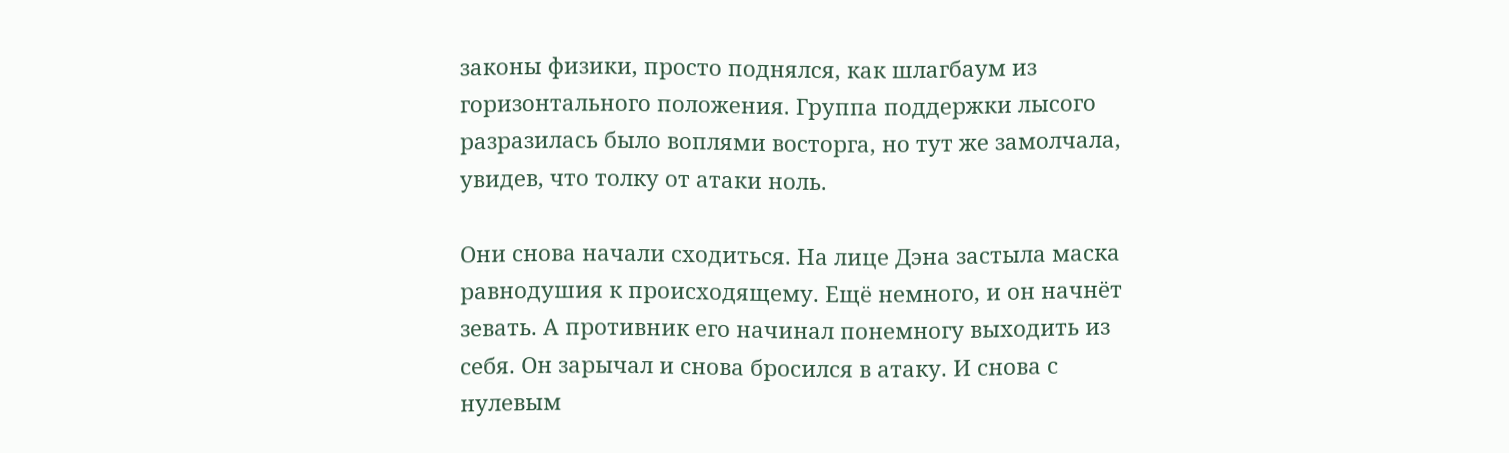законы физики, просто поднялся, как шлагбаум из горизонтального положения. Группа поддержки лысого разразилась было воплями восторга, но тут же замолчала, увидев, что толку от атаки ноль.

Они снова начали сходиться. На лице Дэна застыла маска равнодушия к происходящему. Ещё немного, и он начнёт зевать. А противник его начинал понемногу выходить из себя. Он зарычал и снова бросился в атаку. И снова с нулевым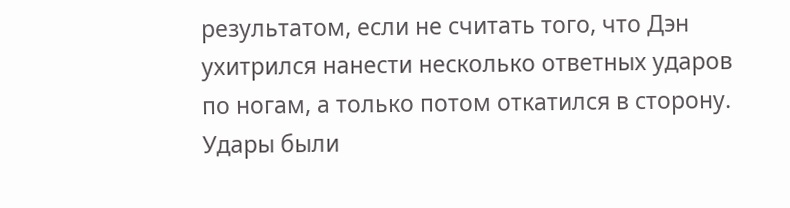результатом, если не считать того, что Дэн ухитрился нанести несколько ответных ударов по ногам, а только потом откатился в сторону. Удары были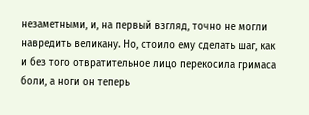незаметными, и, на первый взгляд, точно не могли навредить великану. Но, стоило ему сделать шаг, как и без того отвратительное лицо перекосила гримаса боли, а ноги он теперь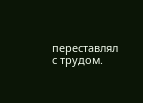переставлял с трудом.